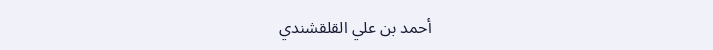أحمد بن علي القلقشندي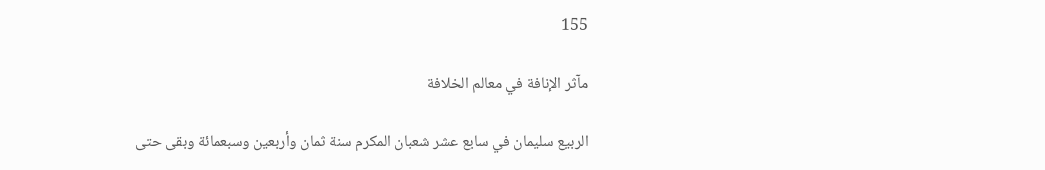155

مآثر الإنافة في معالم الخلافة

الربيع سليمان في سابع عشر شعبان المكرم سنة ثمان وأربعين وسبعمائة وبقى حتى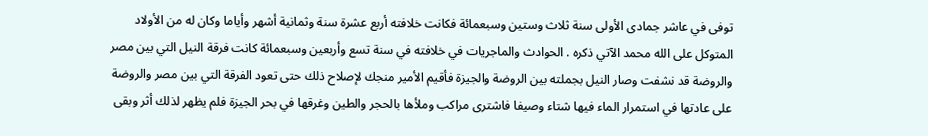توفى في عاشر جمادى الأولى سنة ثلاث وستين وسبعمائة فكانت خلافته أربع عشرة سنة وثمانية أشهر وأياما وكان له من الأولاد المتوكل على الله محمد الآتي ذكره . الحوادث والماجريات في خلافته في سنة تسع وأربعين وسبعمائة كانت فرقة النيل التي بين مصر والروضة قد نشفت وصار النيل بجملته بين الروضة والجيزة فأقيم الأمير منجك لإصلاح ذلك حتى تعود الفرقة التي بين مصر والروضة على عادتها في استمرار الماء فيها شتاء وصيفا فاشترى مراكب وملأها بالحجر والطين وغرقها في بحر الجيزة فلم يظهر لذلك أثر وبقى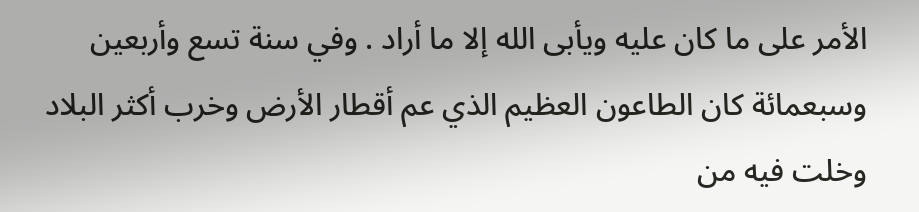الأمر على ما كان عليه ويأبى الله إلا ما أراد . وفي سنة تسع وأربعين وسبعمائة كان الطاعون العظيم الذي عم أقطار الأرض وخرب أكثر البلاد وخلت فيه من